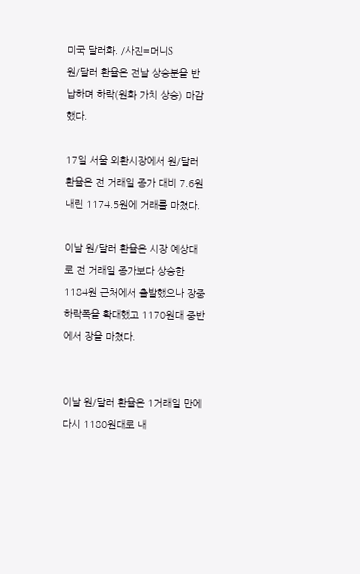미국 달러화. /사진=머니S
원/달러 환율은 전날 상승분을 반납하며 하락(원화 가치 상승) 마감했다.

17일 서울 외환시장에서 원/달러 환율은 전 거래일 종가 대비 7.6원 내린 1174.5원에 거래를 마쳤다.

이날 원/달러 환율은 시장 예상대로 전 거래일 종가보다 상승한 1184원 근처에서 출발했으나 장중 하락폭을 확대했고 1170원대 중반에서 장을 마쳤다.


이날 원/달러 환율은 1거래일 만에 다시 1180원대로 내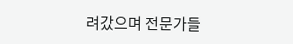려갔으며 전문가들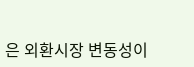은 외환시장 변동성이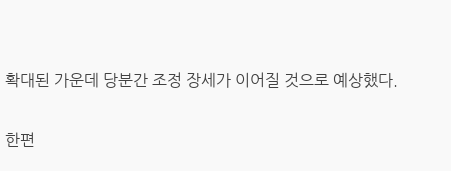확대된 가운데 당분간 조정 장세가 이어질 것으로 예상했다.

한편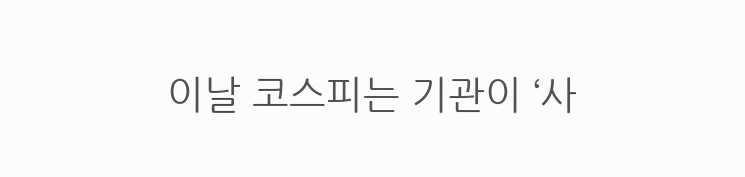이날 코스피는 기관이 ‘사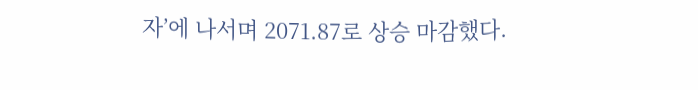자’에 나서며 2071.87로 상승 마감했다.